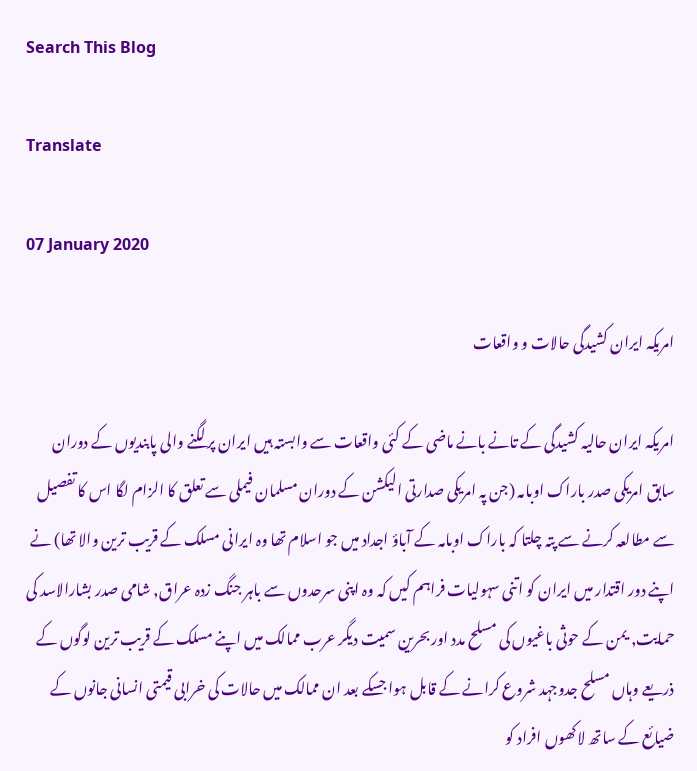Search This Blog

Translate

07 January 2020

امریکہ ایران کشیدگی حالات و واقعات

امریکہ ایران حالیہ کشیدگی کے تانے بانے ماضی کے کئی واقعات سے وابستہ ہیں ایران پر لگنے والی پابندیوں کے دوران سابق امریکی صدر باراک اوبامہ (جن پہ امریکی صدارتی الیکشن کے دوران مسلمان فیملی سے تعلق کا الزام لگا اس کا تفصیل سے مطالعہ کرنے سے پتہ چلتا کہ باراک اوبامہ کے آباؤ اجداد میں جو اسلام تھا وہ ایرانی مسلک کے قریب ترین والا تھا) نے اپنے دور اقتدار میں ایران کو اتنی سہولیات فراہم کیں کہ وہ اپنی سرحدوں سے باہر جنگ زدہ عراق, شامی صدر بشارالاسد کی حمایت, یمن کے حوثی باغیوں کی مسلح مدد اور بحرین سمیت دیگر عرب ممالک میں اپنے مسلک کے قریب ترین لوگوں کے ذریعے وہاں مسلح جدوجہد شروع کرانے کے قابل ہوا جسکے بعد ان ممالک میں حالات کی خرابی قیمتی انسانی جانوں کے ضیائع کے ساتھ لاکھوں افراد کو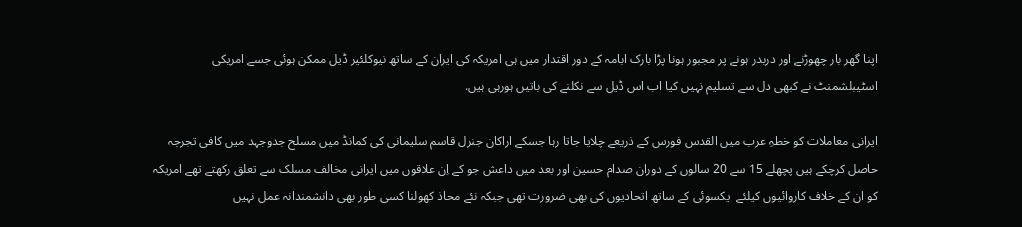اپنا گھر بار چھوڑنے اور دربدر ہونے پر مجبور ہونا پڑا بارک ابامہ کے دور اقتدار میں ہی امریکہ کی ایران کے ساتھ نیوکلئیر ڈیل ممکن ہوئی جسے امریکی اسٹیبلشمنٹ نے کبھی دل سے تسلیم نہیں کیا اب اس ڈیل سے نکلنے کی باتیں ہورہی ہیں.

ایرانی معاملات کو خطہِ عرب میں القدس فورس کے ذریعے چلایا جاتا رہا جسکے اراکان جنرل قاسم سلیمانی کی کمانڈ میں مسلح جدوجہد میں کافی تجرجہ حاصل کرچکے ہیں پچھلے 15 سے 20 سالوں کے دوران صدام حسین اور بعد میں داعش جو کے اِن علاقوں میں ایرانی مخالف مسلک سے تعلق رکھتے تھے امریکہ کو ان کے خلاف کاروائیوں کیلئے  یکسوئی کے ساتھ اتحادیوں کی بھی ضرورت تھی جبکہ نئے محاذ کھولنا کسی طور بھی دانشمندانہ عمل نہیں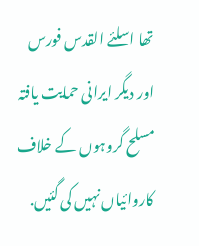تھا اسلئے القدس فورس اور دیگر ایرانی حمایت یافتہ مسلح گروہوں کے خلاف کاروائیاں نہیں کی گئیں.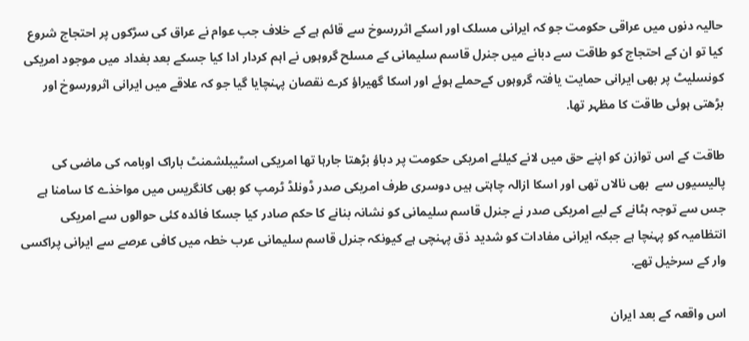حالیہ دنوں میں عراقی حکومت جو کہ ایرانی مسلک اور اسکے اثررسوخ سے قائم ہے کے خلاف جب عوام نے عراق کی سڑکوں پر احتجاج شروع کیا تو ان کے احتجاج کو طاقت سے دبانے میں جنرل قاسم سلیمانی کے مسلح گروہوں نے اہم کردار ادا کیا جسکے بعد بغداد میں موجود امریکی کونسلیٹ پر بھی ایرانی حمایت یافتہ گروہوں کےحملے ہوئے اور اسکا گھیراؤ کرے نقصان پہنچایا گیا جو کہ علاقے میں ایرانی اثرورسوخ اور بڑھتی ہوئی طاقت کا مظہر تھا.

طاقت کے اس توازن کو اپنے حق میں لانے کیلئے امریکی حکومت پر دباؤ بڑھتا جارہا تھا امریکی اسٹیبلشمنٹ باراک اوبامہ کی ماضی کی پالیسیوں سے  بھی نالاں تھی اور اسکا ازالہ چاہتی ہیں دوسری طرف امریکی صدر ڈونلڈ ٹرمپ کو بھی کانگریس میں مواخذے کا سامنا ہے جس سے توجہ ہٹانے کے لیے امریکی صدر نے جنرل قاسم سلیمانی کو نشانہ بنانے کا حکم صادر کیا جسکا فائدہ کئی حوالوں سے امریکی انتظامیہ کو پہنچا ہے جبکہ ایرانی مفادات کو شدید ذق پہنچی ہے کیونکہ جنرل قاسم سلیمانی عرب خطہ میں کافی عرصے سے ایرانی پراکسی وار کے سرخیل تھے.

اس واقعہ کے بعد ایران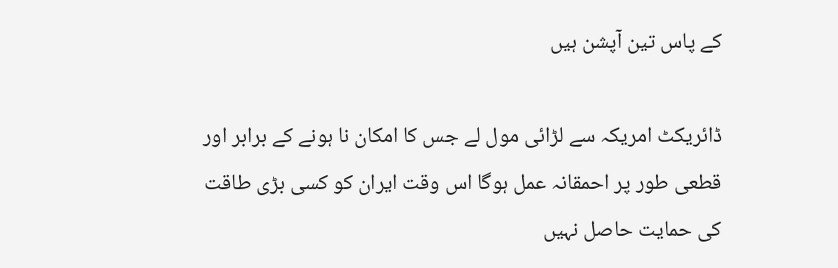کے پاس تین آپشن ہیں

ڈائریکٹ امریکہ سے لڑائی مول لے جس کا امکان نا ہونے کے برابر اور قطعی طور پر احمقانہ عمل ہوگا اس وقت ایران کو کسی بڑی طاقت کی حمایت حاصل نہیں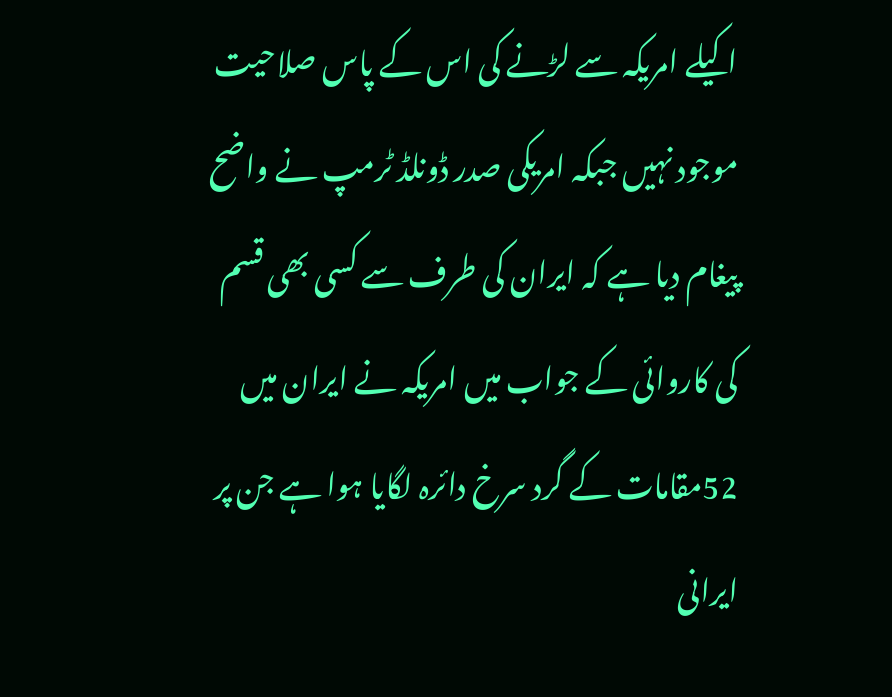اکیلے امریکہ سے لڑنے کی اس کے پاس صلاحیت موجود نہیں جبکہ امریکی صدر ڈونلڈ ٹرمپ نے واضح پیغام دیا ہے کہ ایران کی طرف سے کسی بھی قسم کی کاروائی کے جواب میں امریکہ نے ایران میں 52مقامات کے گرد سرخ دائرہ لگایا ہوا ہے جن پر ایرانی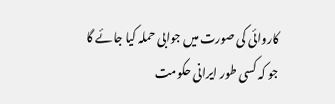کاروائی کی صورت میں جوابی حملہ کیا جائے گا جو کہ کسی طور ایرانی حکومت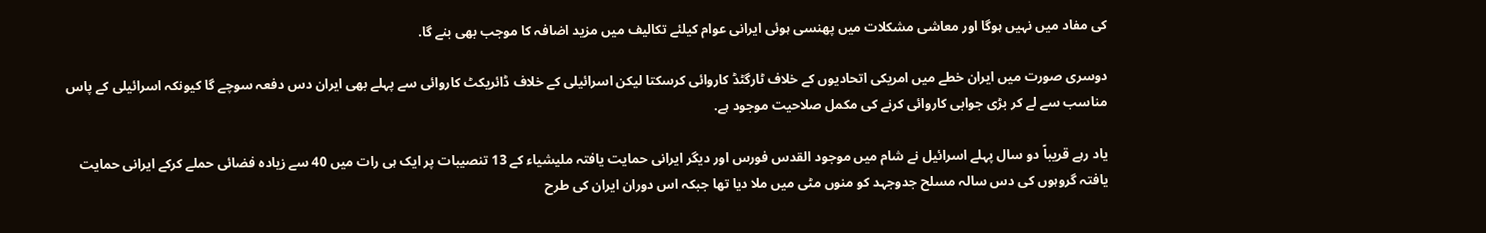کی مفاد میں نہیں ہوگا اور معاشی مشکلات میں پھنسی ہوئی ایرانی عوام کیلئے تکالیف میں مزید اضافہ کا موجب بھی بنے گا.

دوسری صورت میں ایران خطے میں امریکی اتحادیوں کے خلاف ٹارگٹڈ کاروائی کرسکتا لیکن اسرائیلی کے خلاف ڈائریکٹ کاروائی سے پہلے بھی ایران دس دفعہ سوچے گا کیونکہ اسرائیلی کے پاس مناسب سے لے کر بڑی جوابی کاروائی کرنے کی مکمل صلاحیت موجود ہے.

یاد رہے قریباً دو سال پہلے اسرائیل نے شام میں موجود القدس فورس اور دیگر ایرانی حمایت یافتہ ملیشیاء کے 13 تنصیبات پر ایک ہی رات میں 40 سے زیادہ فضائی حملے کرکے ایرانی حمایت یافتہ گروہوں کی دس سالہ مسلح جدوجہد کو منوں مٹی میں ملا دیا تھا جبکہ اس دوران ایران کی طرح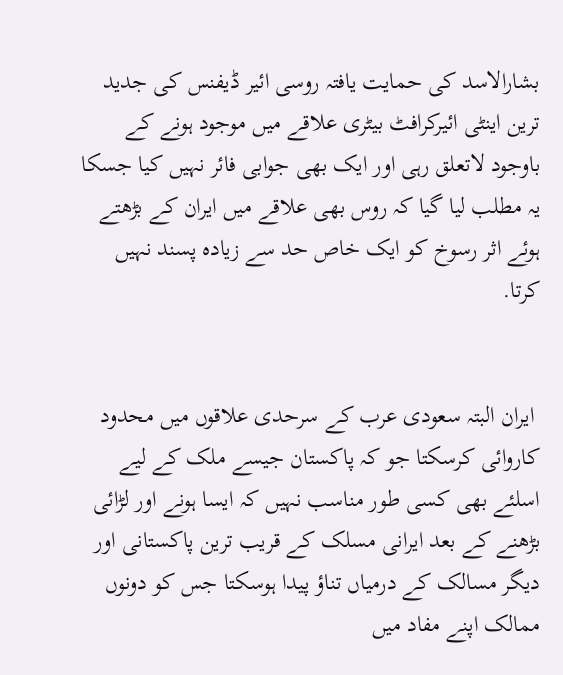بشارالاسد کی حمایت یافتہ روسی ائیر ڈیفنس کی جدید ترین اینٹی ائیرکرافٹ بیٹری علاقے میں موجود ہونے کے باوجود لاتعلق رہی اور ایک بھی جوابی فائر نہیں کیا جسکا یہ مطلب لیا گیا کہ روس بھی علاقے میں ایران کے بڑھتے ہوئے اثر رسوخ کو ایک خاص حد سے زیادہ پسند نہیں کرتا.


 ایران البتہ سعودی عرب کے سرحدی علاقوں میں محدود کاروائی کرسکتا جو کہ پاکستان جیسے ملک کے لیے اسلئے بھی کسی طور مناسب نہیں کہ ایسا ہونے اور لڑائی بڑھنے کے بعد ایرانی مسلک کے قریب ترین پاکستانی اور دیگر مسالک کے درمیاں تناؤ پیدا ہوسکتا جس کو دونوں ممالک اپنے مفاد میں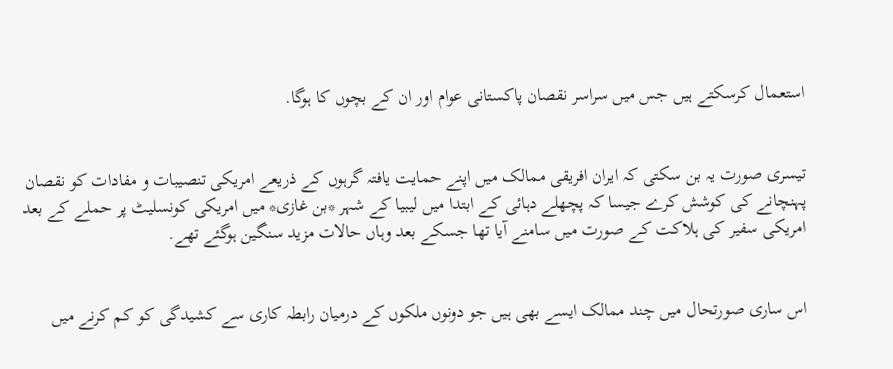استعمال کرسکتے ہیں جس میں سراسر نقصان پاکستانی عوام اور ان کے بچوں کا ہوگا.


تیسری صورت یہ بن سکتی کہ ایران افریقی ممالک میں اپنے حمایت یافتہ گرہوں کے ذریعے امریکی تنصیبات و مفادات کو نقصان پہنچانے کی کوشش کرے جیسا کہ پچھلے دہائی کے ابتدا میں لیبیا کے شہر *بن غازی* میں امریکی کونسلیٹ پر حملے کے بعد امریکی سفیر کی ہلاکت کے صورت میں سامنے آیا تھا جسکے بعد وہاں حالات مزید سنگین ہوگئے تھے.


اس ساری صورتحال میں چند ممالک ایسے بھی ہیں جو دونوں ملکوں کے درمیان رابطہ کاری سے کشیدگی کو کم کرنے میں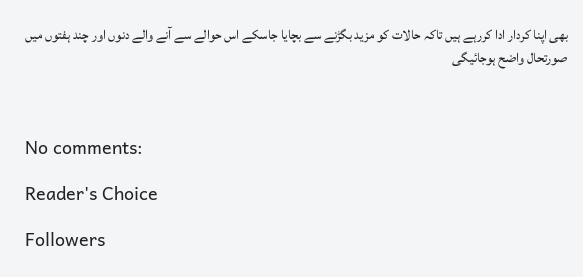بھی اپنا کردار ادا کررہے ہیں تاکہ حالات کو مزید بگڑنے سے بچایا جاسکے اس حوالے سے آنے والے دنوں اور چند ہفتوں میں صورتحال واضح ہوجائیگی



No comments:

Reader's Choice

Followers